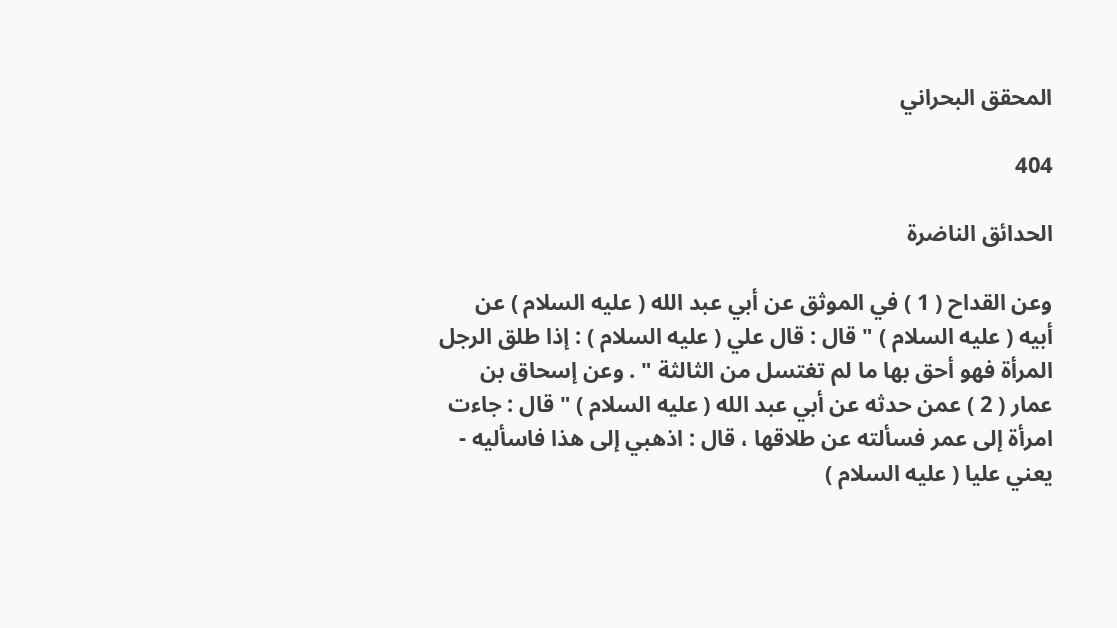المحقق البحراني

404

الحدائق الناضرة

وعن القداح ( 1 ) في الموثق عن أبي عبد الله ( عليه السلام ) عن أبيه ( عليه السلام ) " قال : قال علي ( عليه السلام ) : إذا طلق الرجل المرأة فهو أحق بها ما لم تغتسل من الثالثة " . وعن إسحاق بن عمار ( 2 ) عمن حدثه عن أبي عبد الله ( عليه السلام ) " قال : جاءت امرأة إلى عمر فسألته عن طلاقها ، قال : اذهبي إلى هذا فاسأليه - يعني عليا ( عليه السلام )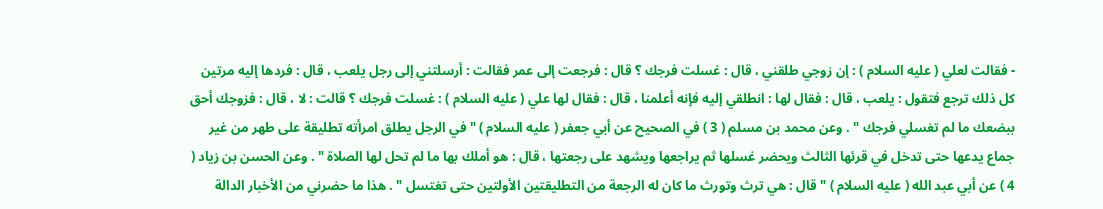- فقالت لعلي ( عليه السلام ) : إن زوجي طلقني ، قال : غسلت فرجك ؟ قال : فرجعت إلى عمر فقالت : أرسلتني إلى رجل يلعب ، قال : فردها إليه مرتين كل ذلك ترجع فتقول : يلعب ، قال : فقال لها : انطلقي إليه فإنه أعلمنا ، قال : فقال لها علي ( عليه السلام ) : غسلت فرجك ؟ قالت : لا ، قال : فزوجك أحق ببضعك ما لم تغسلي فرجك " . وعن محمد بن مسلم ( 3 ) في الصحيح عن أبي جعفر ( عليه السلام ) " في الرجل يطلق امرأته تطليقة على طهر من غير جماع يدعها حتى تدخل في قرئها الثالث ويحضر غسلها ثم يراجعها ويشهد على رجعتها ، قال : هو أملك بها ما لم تحل لها الصلاة " . وعن الحسن بن زياد ( 4 ) عن أبي عبد الله ( عليه السلام ) " قال : هي ترث وتورث ما كان له الرجعة من التطليقتين الأولتين حتى تغتسل " . هذا ما حضرني من الأخبار الدالة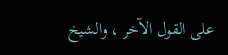على القول الآخر ، والشيخ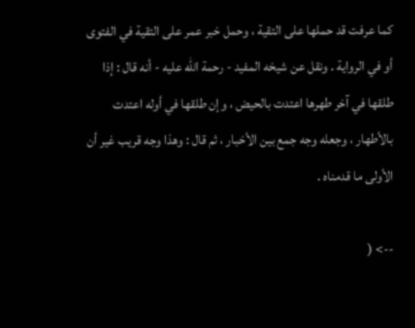كما عرفت قد حملها على التقية ، وحمل خبر عمر على التقية في الفتوى أو في الرواية . ونقل عن شيخه المفيد - رحمة الله عليه - أنه قال : إذا طلقها في آخر طهرها اعتدت بالحيض ، وإن طلقها في أوله اعتدت بالأطهار ، وجعله وجه جمع بين الأخبار ، ثم قال : وهذا وجه قريب غير أن الأولى ما قدمناه .

--> (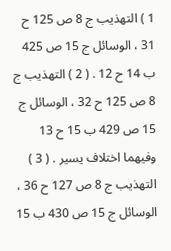1 ) التهذيب ج 8 ص 125 ح 31 ، الوسائل ج 15 ص 425 ب 14 ح 12 . ( 2 ) التهذيب ج 8 ص 125 ح 32 ، الوسائل ج 15 ص 429 ب 15 ح 13 وفيهما اختلاف يسير . ( 3 ) التهذيب ج 8 ص 127 ح 36 ، الوسائل ج 15 ص 430 ب 15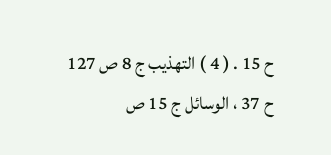ح 15 . ( 4 ) التهذيب ج 8 ص 127 ح 37 ، الوسائل ج 15 ص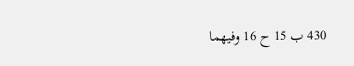430 ب 15 ح 16 وفيهما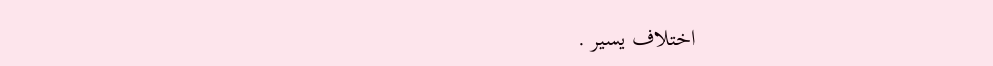اختلاف يسير .